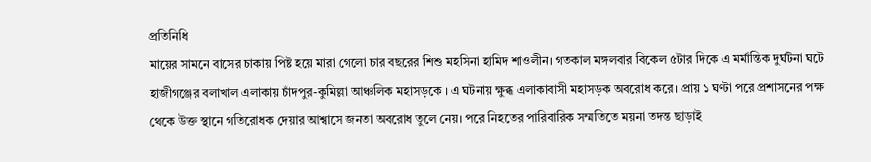প্রতিনিধি
মায়ের সামনে বাসের চাকায় পিষ্ট হয়ে মারা গেলো চার বছরের শিশু মহসিনা হামিদ শাওলীন। গতকাল মঙ্গলবার বিকেল ৫টার দিকে এ মর্মান্তিক দুর্ঘটনা ঘটে হাজীগঞ্জের বলাখাল এলাকায় চাঁদপুর-কুমিল্লা আঞ্চলিক মহাসড়কে । এ ঘটনায় ক্ষুব্ধ এলাকাবাসী মহাসড়ক অবরোধ করে। প্রায় ১ ঘণ্টা পরে প্রশাসনের পক্ষ থেকে উক্ত স্থানে গতিরোধক দেয়ার আশ্বাসে জনতা অবরোধ তুলে নেয়। পরে নিহতের পারিবারিক সম্মতিতে ময়না তদন্ত ছাড়াই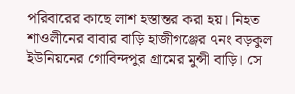পরিবারের কাছে লাশ হস্তান্তর করা হয়। নিহত শাওলীনের বাবার বাড়ি হাজীগঞ্জের ৭নং বড়কুল ইউনিয়নের গোবিন্দপুর গ্রামের মুন্সী বাড়ি। সে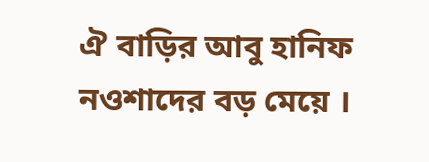ঐ বাড়ির আবু হানিফ নওশাদের বড় মেয়ে ।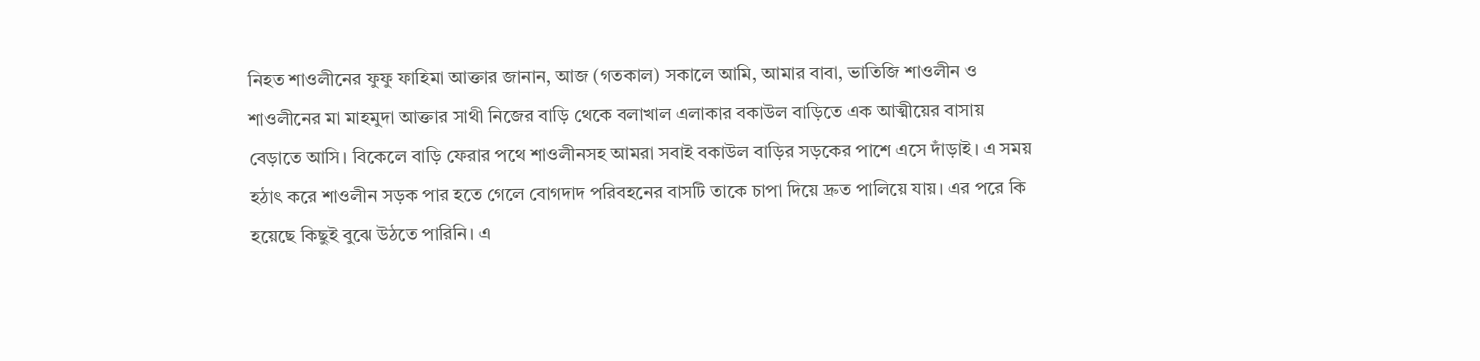নিহত শাওলীনের ফুফু ফাহিমা আক্তার জানান, আজ (গতকাল) সকালে আমি, আমার বাবা, ভাতিজি শাওলীন ও শাওলীনের মা মাহমুদা আক্তার সাথী নিজের বাড়ি থেকে বলাখাল এলাকার বকাউল বাড়িতে এক আত্মীয়ের বাসায় বেড়াতে আসি। বিকেলে বাড়ি ফেরার পথে শাওলীনসহ আমরা সবাই বকাউল বাড়ির সড়কের পাশে এসে দাঁড়াই। এ সময় হঠাৎ করে শাওলীন সড়ক পার হতে গেলে বোগদাদ পরিবহনের বাসটি তাকে চাপা দিয়ে দ্রুত পালিয়ে যায়। এর পরে কি হয়েছে কিছুই বুঝে উঠতে পারিনি। এ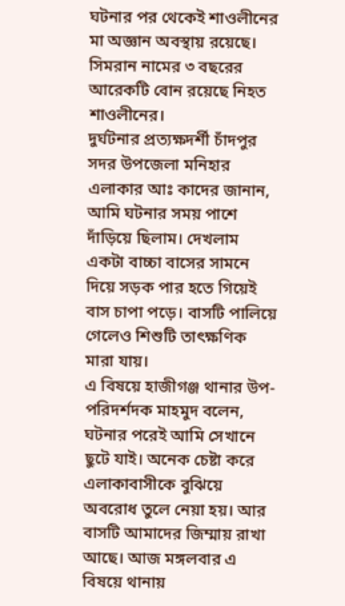ঘটনার পর থেকেই শাওলীনের মা অজ্ঞান অবস্থায় রয়েছে। সিমরান নামের ৩ বছরের আরেকটি বোন রয়েছে নিহত শাওলীনের।
দুর্ঘটনার প্রত্যক্ষদর্শী চাঁদপুর সদর উপজেলা মনিহার এলাকার আঃ কাদের জানান, আমি ঘটনার সময় পাশে দাঁড়িয়ে ছিলাম। দেখলাম একটা বাচ্চা বাসের সামনে দিয়ে সড়ক পার হতে গিয়েই বাস চাপা পড়ে। বাসটি পালিয়ে গেলেও শিশুটি তাৎক্ষণিক মারা যায়।
এ বিষয়ে হাজীগঞ্জ থানার উপ-পরিদর্শদক মাহমুদ বলেন, ঘটনার পরেই আমি সেখানে ছুটে যাই। অনেক চেষ্টা করে এলাকাবাসীকে বুঝিয়ে অবরোধ তুলে নেয়া হয়। আর বাসটি আমাদের জিম্মায় রাখা আছে। আজ মঙ্গলবার এ বিষয়ে থানায়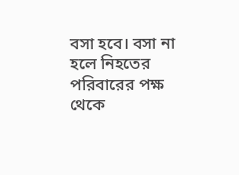বসা হবে। বসা না হলে নিহতের পরিবারের পক্ষ থেকে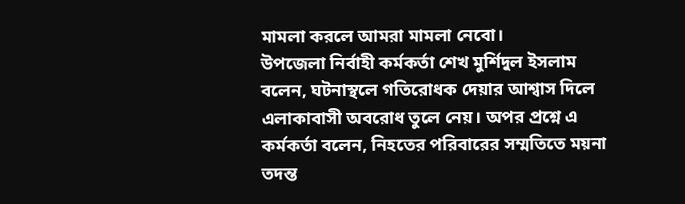মামলা করলে আমরা মামলা নেবো।
উপজেলা নির্বাহী কর্মকর্তা শেখ মুর্শিদুল ইসলাম বলেন, ঘটনাস্থলে গতিরোধক দেয়ার আশ্বাস দিলে এলাকাবাসী অবরোধ তুলে নেয়। অপর প্রশ্নে এ কর্মকর্তা বলেন, নিহতের পরিবারের সম্মতিতে ময়না তদন্ত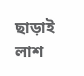ছাড়াই লাশ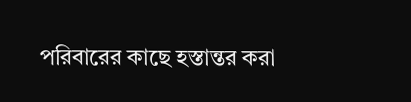পরিবারের কাছে হস্তান্তর করা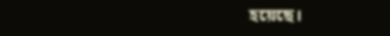হয়েছে।